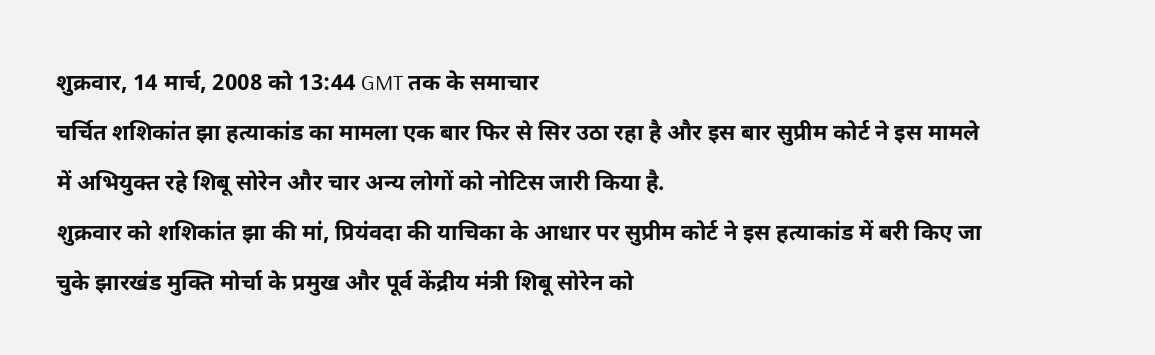शुक्रवार, 14 मार्च, 2008 को 13:44 GMT तक के समाचार
चर्चित शशिकांत झा हत्याकांड का मामला एक बार फिर से सिर उठा रहा है और इस बार सुप्रीम कोर्ट ने इस मामले में अभियुक्त रहे शिबू सोरेन और चार अन्य लोगों को नोटिस जारी किया है.
शुक्रवार को शशिकांत झा की मां, प्रियंवदा की याचिका के आधार पर सुप्रीम कोर्ट ने इस हत्याकांड में बरी किए जा चुके झारखंड मुक्ति मोर्चा के प्रमुख और पूर्व केंद्रीय मंत्री शिबू सोरेन को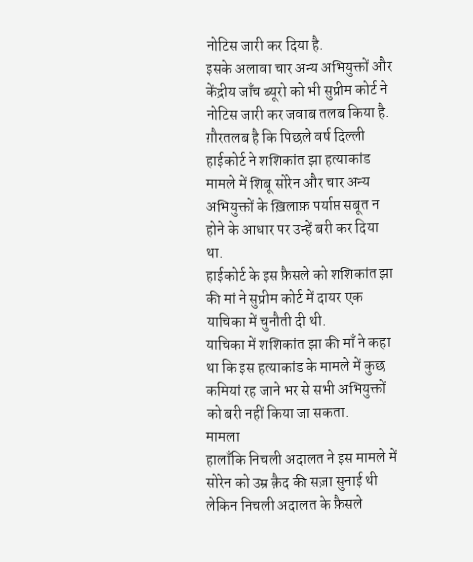नोटिस जारी कर दिया है.
इसके अलावा चार अन्य अभियुक्तों और केंद्रीय जाँच ब्यूरो को भी सुप्रीम कोर्ट ने नोटिस जारी कर जवाब तलब किया है.
ग़ौरतलब है कि पिछले वर्ष दिल्ली हाईकोर्ट ने शशिकांत झा हत्याकांड मामले में शिबू सोरेन और चार अन्य अभियुक्तों के ख़िलाफ़ पर्याप्त सबूत न होने के आधार पर उन्हें बरी कर दिया था.
हाईकोर्ट के इस फ़ैसले को शशिकांत झा की मां ने सुप्रीम कोर्ट में दायर एक याचिका में चुनौती दी थी.
याचिका में शशिकांत झा की माँ ने कहा था कि इस हत्याकांड के मामले में कुछ कमियां रह जाने भर से सभी अभियुक्तों को बरी नहीं किया जा सकता.
मामला
हालाँकि निचली अदालत ने इस मामले में सोरेन को उम्र क़ैद की सज़ा सुनाई थी लेकिन निचली अदालत के फ़ैसले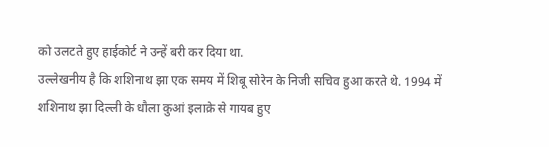को उलटते हुए हाईकोर्ट ने उन्हें बरी कर दिया था.
उल्लेखनीय है कि शशिनाथ झा एक समय में शिबू सोरेन के निजी सचिव हुआ करते थे. 1994 में शशिनाथ झा दिल्ली के धौला कुआं इलाक़े से गायब हुए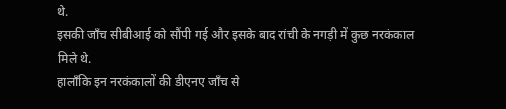थे.
इसकी जाँच सीबीआई को सौंपी गई और इसके बाद रांची के नगड़ी में कुछ नरकंकाल मिले थे.
हालाँकि इन नरकंकालों की डीएनए जाँच से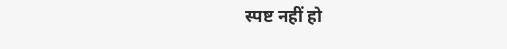स्पष्ट नहीं हो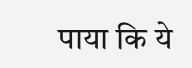पाया कि ये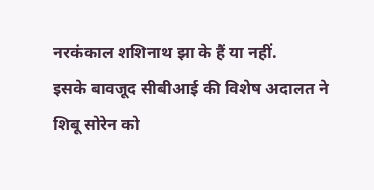नरकंकाल शशिनाथ झा के हैं या नहीं.
इसके बावजूद सीबीआई की विशेष अदालत ने शिबू सोरेन को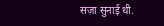सज़ा सुनाई थी.